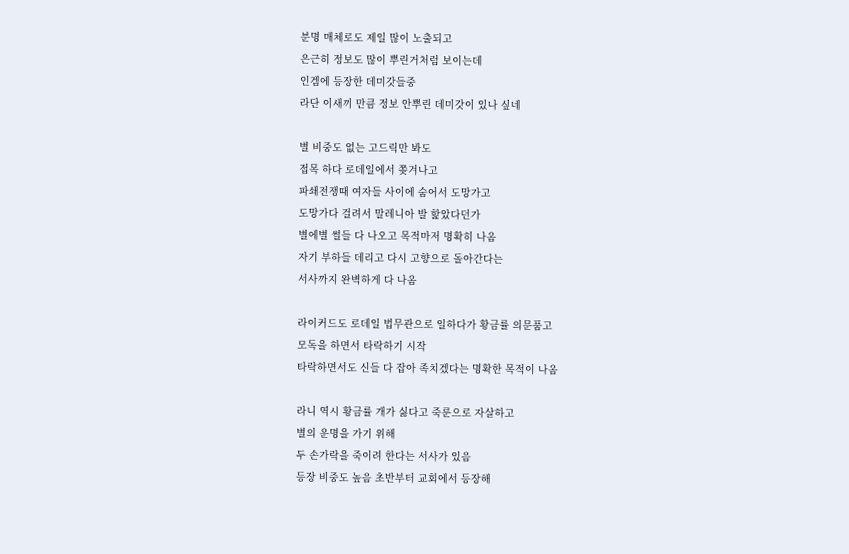분명 매체로도 제일 많이 노출되고
은근히 정보도 많이 뿌린거처럼 보이는데
인겜에 등장한 데미갓들중
라단 이새끼 만큼 정보 안뿌린 데미갓이 있나 싶네

별 비중도 없는 고드릭만 봐도
접목 하다 로데일에서 쫒겨나고
파쇄전쟁때 여자들 사이에 숨어서 도망가고
도망가다 걸려서 말레니아 발 핥았다던가
별에별 썰들 다 나오고 목적마저 명확히 나옴
자기 부하들 데리고 다시 고향으로 돌아간다는
서사까지 완벽하게 다 나옴

라이커드도 로데일 법무관으로 일하다가 황금률 의문품고
모독을 하면서 타락하기 시작
타락하면서도 신들 다 잡아 족치겠다는 명확한 목적이 나옴

라니 역시 황금률 개가 싫다고 죽룬으로 자살하고
별의 운명을 가기 위해
두 손가락을 죽이려 한다는 서사가 있음
등장 비중도 높음 초반부터 교회에서 등장해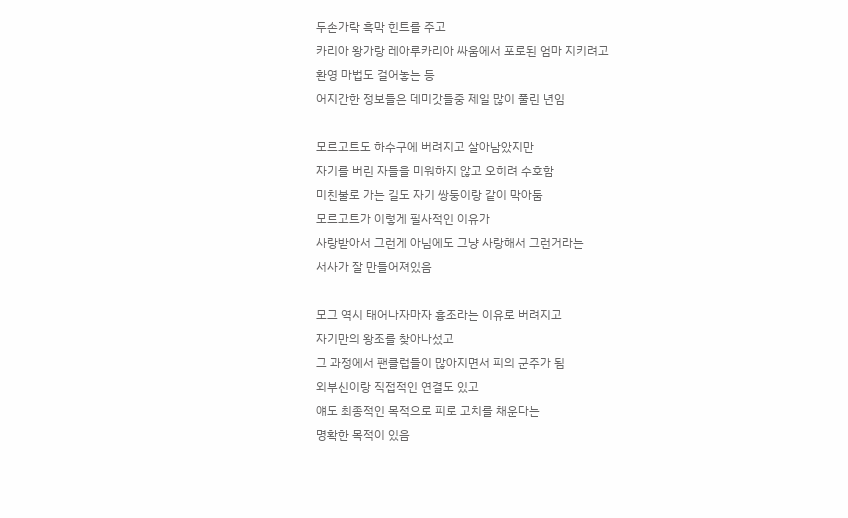두손가락 흑막 힌트를 주고
카리아 왕가랑 레아루카리아 싸움에서 포로된 엄마 지키려고
환영 마법도 걸어놓는 등
어지간한 정보들은 데미갓들중 제일 많이 풀린 년임

모르고트도 하수구에 버려지고 살아남았지만
자기를 버린 자들을 미워하지 않고 오히려 수호함
미친불로 가는 길도 자기 쌍둥이랑 같이 막아둠
모르고트가 이렇게 필사적인 이유가
사랑받아서 그런게 아님에도 그냥 사랑해서 그런거라는
서사가 잘 만들어져있음

모그 역시 태어나자마자 흉조라는 이유로 버려지고
자기만의 왕조를 찾아나섰고
그 과정에서 팬클럽들이 많아지면서 피의 군주가 됨
외부신이랑 직접적인 연결도 있고
얘도 최종적인 목적으로 피로 고치를 채운다는
명확한 목적이 있음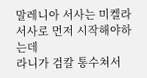말레니아 서사는 미켈라 서사로 먼저 시작해야하는데
라니가 검칼 통수쳐서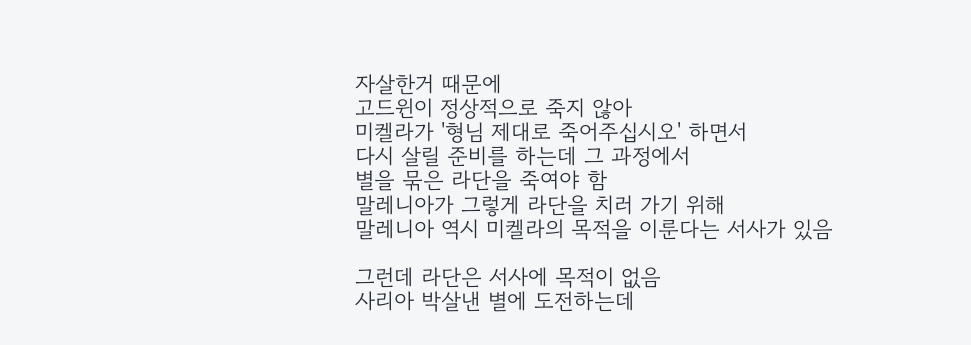자살한거 때문에
고드윈이 정상적으로 죽지 않아
미켈라가 '형님 제대로 죽어주십시오' 하면서
다시 살릴 준비를 하는데 그 과정에서
별을 묶은 라단을 죽여야 함
말레니아가 그렇게 라단을 치러 가기 위해
말레니아 역시 미켈라의 목적을 이룬다는 서사가 있음

그런데 라단은 서사에 목적이 없음
사리아 박살낸 별에 도전하는데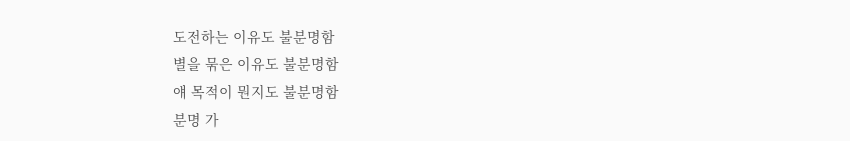도전하는 이유도 불분명함
별을 묶은 이유도 불분명함
얘 목적이 뭔지도 불분명함
분명 가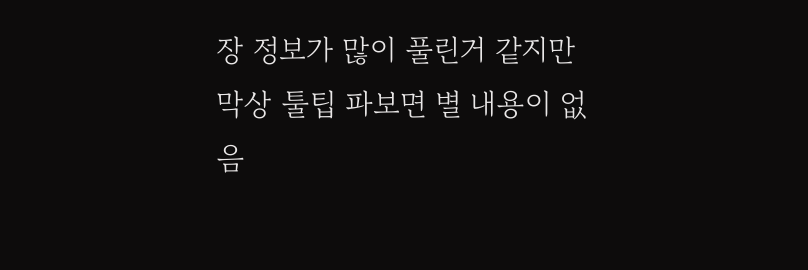장 정보가 많이 풀린거 같지만
막상 툴팁 파보면 별 내용이 없음